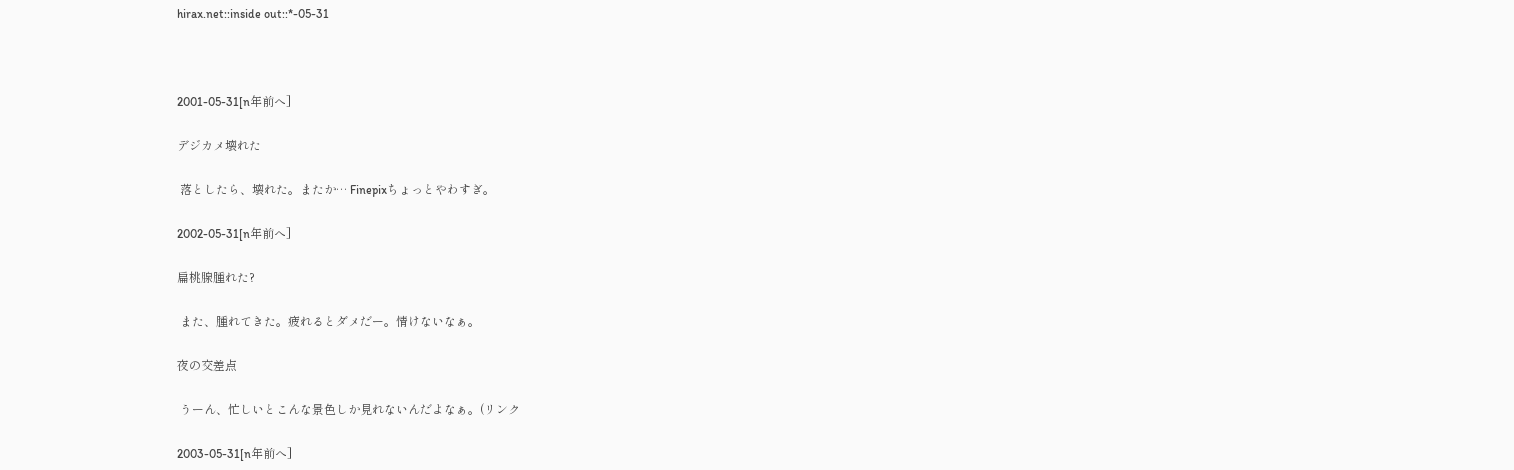hirax.net::inside out::*-05-31



2001-05-31[n年前へ]

デジカメ壊れた

 落としたら、壊れた。またか… Finepixちょっとやわすぎ。

2002-05-31[n年前へ]

扁桃腺腫れた?

 また、腫れてきた。疲れるとダメだー。情けないなぁ。

夜の交差点

 うーん、忙しいとこんな景色しか見れないんだよなぁ。(リンク

2003-05-31[n年前へ]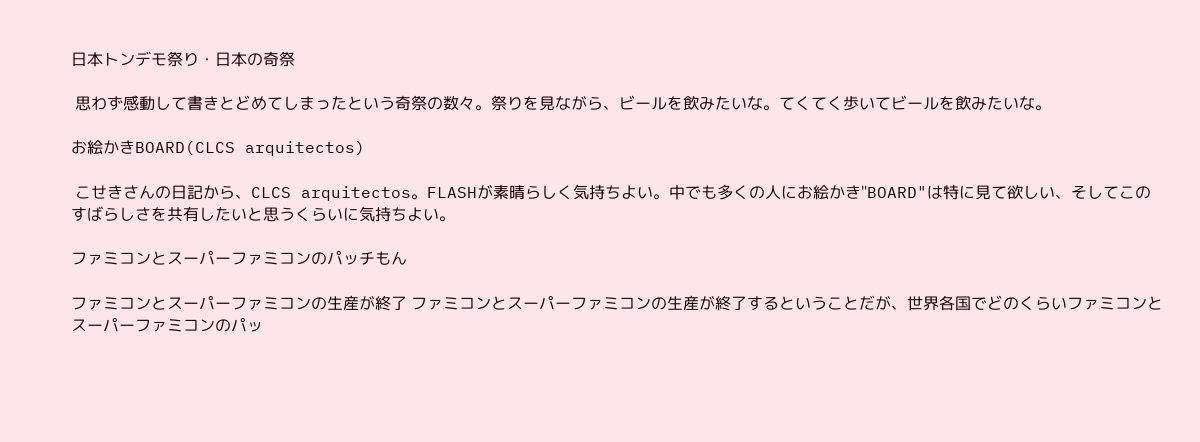日本トンデモ祭り・日本の奇祭

 思わず感動して書きとどめてしまったという奇祭の数々。祭りを見ながら、ビールを飲みたいな。てくてく歩いてビールを飲みたいな。

お絵かきBOARD(CLCS arquitectos)

 こせきさんの日記から、CLCS arquitectos。FLASHが素晴らしく気持ちよい。中でも多くの人にお絵かき"BOARD"は特に見て欲しい、そしてこのすばらしさを共有したいと思うくらいに気持ちよい。

ファミコンとスーパーファミコンのパッチもん

ファミコンとスーパーファミコンの生産が終了 ファミコンとスーパーファミコンの生産が終了するということだが、世界各国でどのくらいファミコンとスーパーファミコンのパッ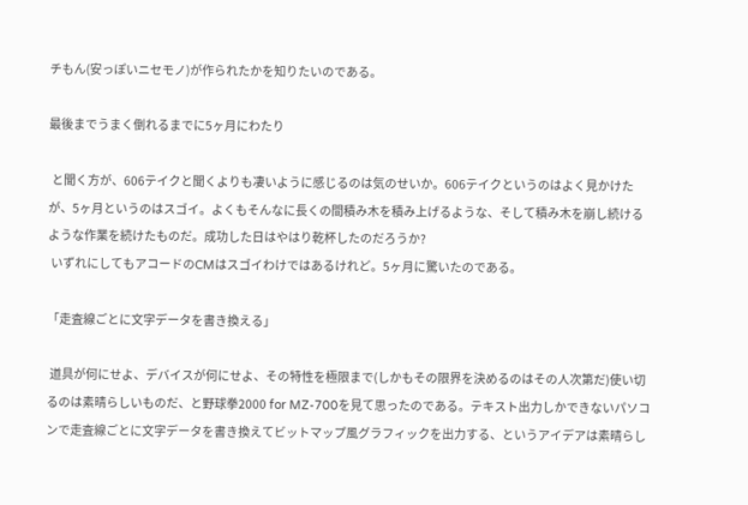チもん(安っぽいニセモノ)が作られたかを知りたいのである。

最後までうまく倒れるまでに5ヶ月にわたり

 と聞く方が、606テイクと聞くよりも凄いように感じるのは気のせいか。606テイクというのはよく見かけたが、5ヶ月というのはスゴイ。よくもそんなに長くの間積み木を積み上げるような、そして積み木を崩し続けるような作業を続けたものだ。成功した日はやはり乾杯したのだろうか?
 いずれにしてもアコードのCMはスゴイわけではあるけれど。5ヶ月に驚いたのである。

「走査線ごとに文字データを書き換える」

 道具が何にせよ、デバイスが何にせよ、その特性を極限まで(しかもその限界を決めるのはその人次第だ)使い切るのは素晴らしいものだ、と野球拳2000 for MZ-700を見て思ったのである。テキスト出力しかできないパソコンで走査線ごとに文字データを書き換えてビットマップ風グラフィックを出力する、というアイデアは素晴らし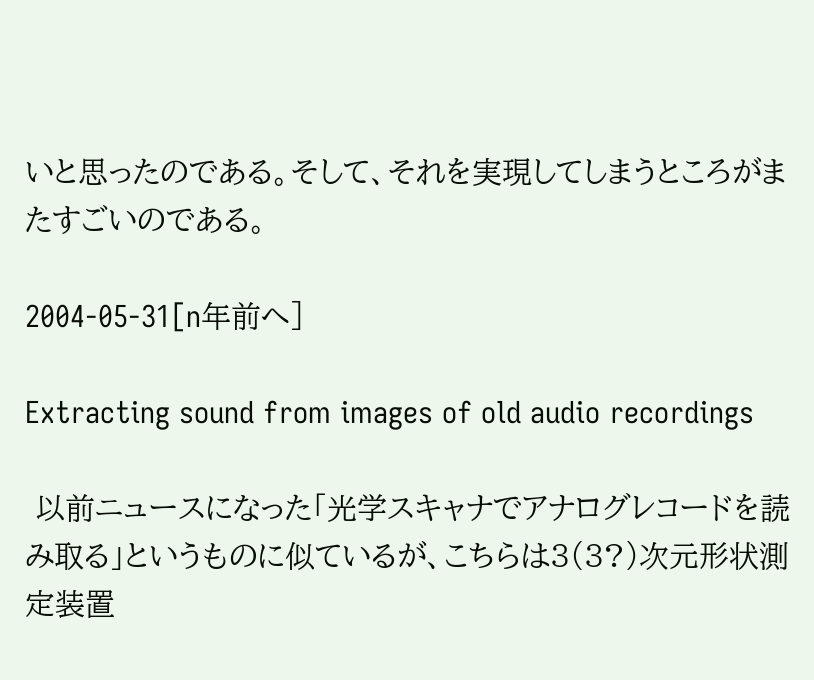いと思ったのである。そして、それを実現してしまうところがまたすごいのである。

2004-05-31[n年前へ]

Extracting sound from images of old audio recordings

 以前ニュースになった「光学スキャナでアナログレコードを読み取る」というものに似ているが、こちらは3(3?)次元形状測定装置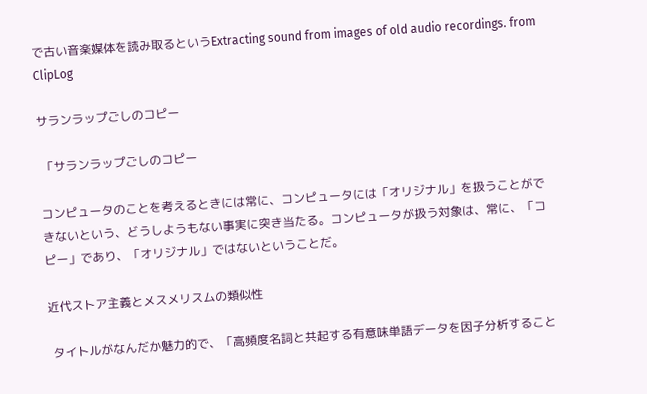で古い音楽媒体を読み取るというExtracting sound from images of old audio recordings. from ClipLog

サランラップごしのコピー

 「サランラップごしのコピー

コンピュータのことを考えるときには常に、コンピュータには「オリジナル」を扱うことができないという、どうしようもない事実に突き当たる。コンピュータが扱う対象は、常に、「コピー」であり、「オリジナル」ではないということだ。

近代ストア主義とメスメリスムの類似性

 タイトルがなんだか魅力的で、「高頻度名詞と共起する有意味単語データを因子分析すること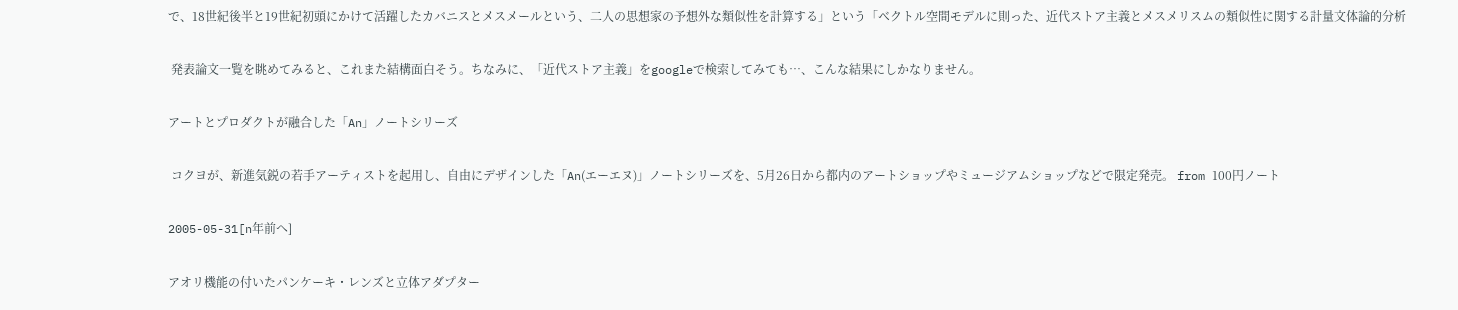で、18世紀後半と19世紀初頭にかけて活躍したカバニスとメスメールという、二人の思想家の予想外な類似性を計算する」という「ベクトル空間モデルに則った、近代ストア主義とメスメリスムの類似性に関する計量文体論的分析

 発表論文一覧を眺めてみると、これまた結構面白そう。ちなみに、「近代ストア主義」をgoogleで検索してみても…、こんな結果にしかなりません。

アートとプロダクトが融合した「An」ノートシリーズ

 コクヨが、新進気鋭の若手アーティストを起用し、自由にデザインした「An(エーエヌ)」ノートシリーズを、5月26日から都内のアートショップやミュージアムショップなどで限定発売。 from 100円ノート

2005-05-31[n年前へ]

アオリ機能の付いたパンケーキ・レンズと立体アダプター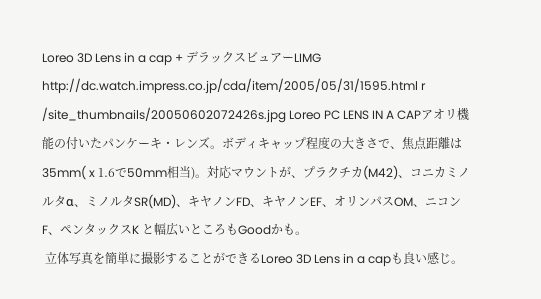Loreo 3D Lens in a cap + デラックスビュアーLIMG http://dc.watch.impress.co.jp/cda/item/2005/05/31/1595.html r /site_thumbnails/20050602072426s.jpg Loreo PC LENS IN A CAPアオリ機能の付いたパンケーキ・レンズ。ボディキャップ程度の大きさで、焦点距離は35mm( x 1.6で50mm相当)。対応マウントが、プラクチカ(M42)、コニカミノルタα、ミノルタSR(MD)、キヤノンFD、キヤノンEF、オリンパスOM、ニコンF、ペンタックスK と幅広いところもGoodかも。
 立体写真を簡単に撮影することができるLoreo 3D Lens in a capも良い感じ。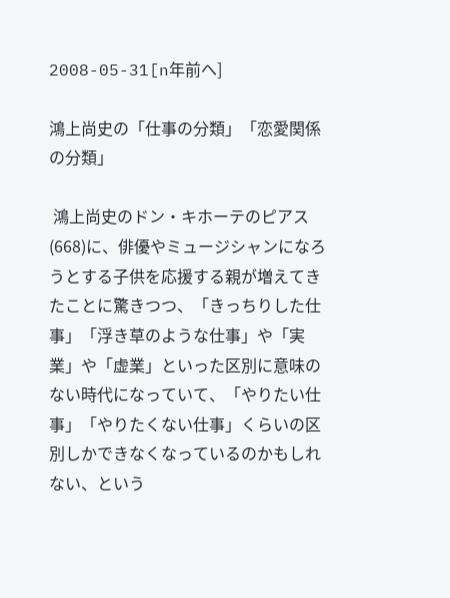2008-05-31[n年前へ]

鴻上尚史の「仕事の分類」「恋愛関係の分類」

 鴻上尚史のドン・キホーテのピアス(668)に、俳優やミュージシャンになろうとする子供を応援する親が増えてきたことに驚きつつ、「きっちりした仕事」「浮き草のような仕事」や「実業」や「虚業」といった区別に意味のない時代になっていて、「やりたい仕事」「やりたくない仕事」くらいの区別しかできなくなっているのかもしれない、という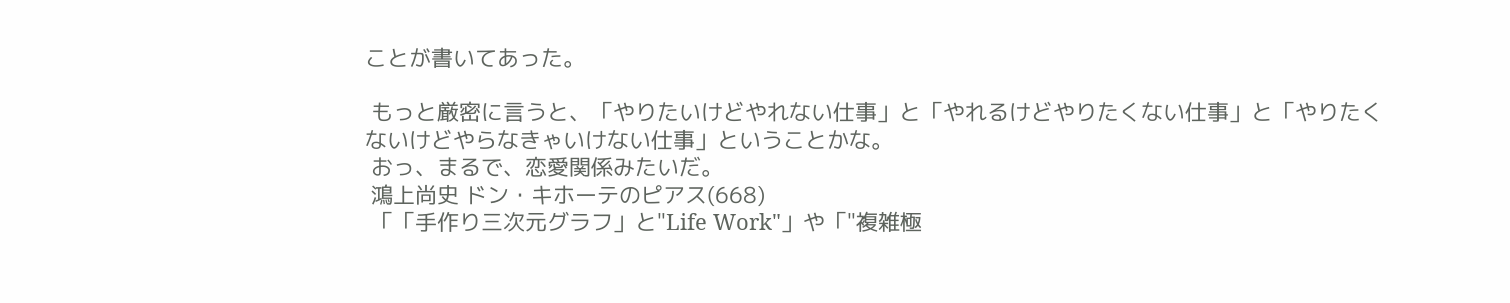ことが書いてあった。

 もっと厳密に言うと、「やりたいけどやれない仕事」と「やれるけどやりたくない仕事」と「やりたくないけどやらなきゃいけない仕事」ということかな。
 おっ、まるで、恋愛関係みたいだ。
 鴻上尚史 ドン・キホーテのピアス(668)
 「「手作り三次元グラフ」と"Life Work"」や「"複雑極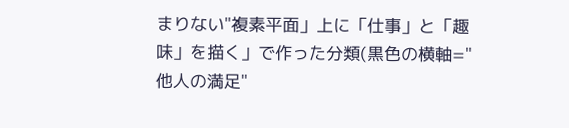まりない"複素平面」上に「仕事」と「趣味」を描く」で作った分類(黒色の横軸="他人の満足"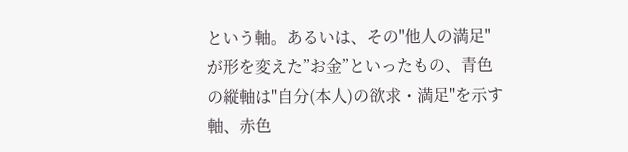という軸。あるいは、その"他人の満足"が形を変えた”お金”といったもの、青色の縦軸は"自分(本人)の欲求・満足"を示す軸、赤色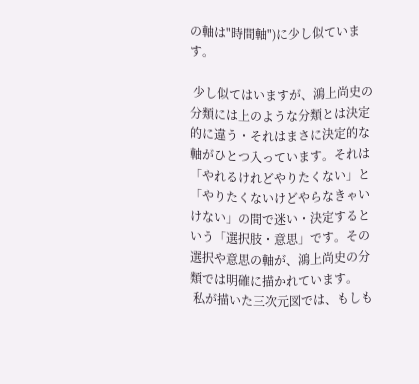の軸は"時間軸")に少し似ています。

 少し似てはいますが、鴻上尚史の分類には上のような分類とは決定的に違う・それはまさに決定的な軸がひとつ入っています。それは「やれるけれどやりたくない」と「やりたくないけどやらなきゃいけない」の間で迷い・決定するという「選択肢・意思」です。その選択や意思の軸が、鴻上尚史の分類では明確に描かれています。
 私が描いた三次元図では、もしも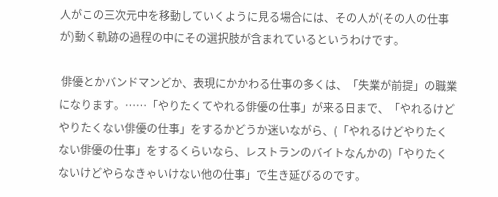人がこの三次元中を移動していくように見る場合には、その人が(その人の仕事が)動く軌跡の過程の中にその選択肢が含まれているというわけです。

 俳優とかバンドマンどか、表現にかかわる仕事の多くは、「失業が前提」の職業になります。……「やりたくてやれる俳優の仕事」が来る日まで、「やれるけどやりたくない俳優の仕事」をするかどうか迷いながら、(「やれるけどやりたくない俳優の仕事」をするくらいなら、レストランのバイトなんかの)「やりたくないけどやらなきゃいけない他の仕事」で生き延びるのです。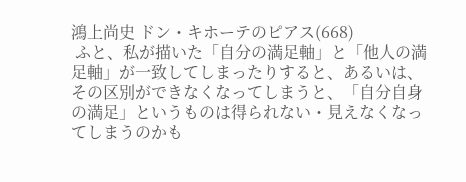鴻上尚史 ドン・キホーテのピアス(668)
 ふと、私が描いた「自分の満足軸」と「他人の満足軸」が一致してしまったりすると、あるいは、その区別ができなくなってしまうと、「自分自身の満足」というものは得られない・見えなくなってしまうのかも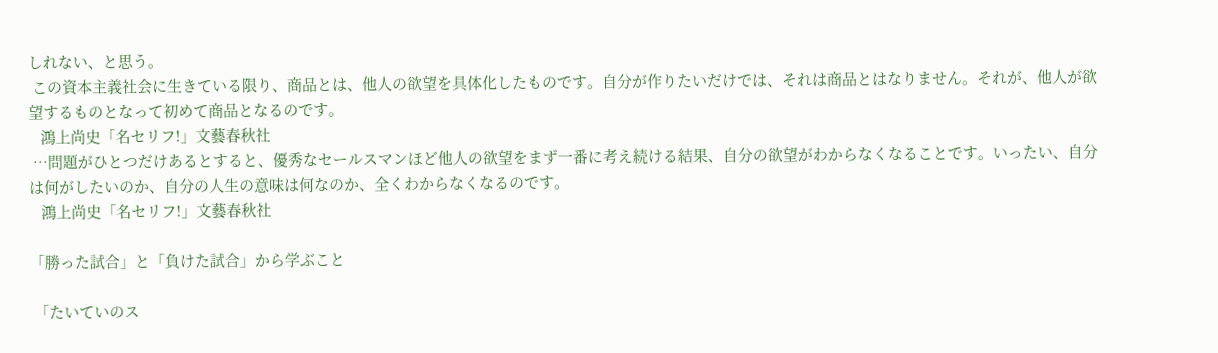しれない、と思う。
 この資本主義社会に生きている限り、商品とは、他人の欲望を具体化したものです。自分が作りたいだけでは、それは商品とはなりません。それが、他人が欲望するものとなって初めて商品となるのです。
   鴻上尚史「名セリフ!」文藝春秋社
 …問題がひとつだけあるとすると、優秀なセールスマンほど他人の欲望をまず一番に考え続ける結果、自分の欲望がわからなくなることです。いったい、自分は何がしたいのか、自分の人生の意味は何なのか、全くわからなくなるのです。
   鴻上尚史「名セリフ!」文藝春秋社

「勝った試合」と「負けた試合」から学ぶこと

 「たいていのス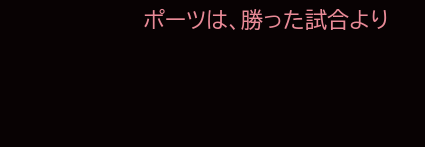ポーツは、勝った試合より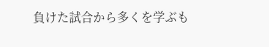負けた試合から多くを学ぶも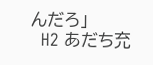んだろ」
  H2 あだち充